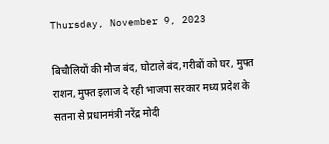Thursday, November 9, 2023

बिचौलियों की मौज बंद, घोटाले बंद,गरीबों को घर, मुफ्त राशन, मुफ्त इलाज दे रही भाजपा सरकार मध्य प्रदेश के सतना से प्रधानमंत्री नरेंद्र मोदी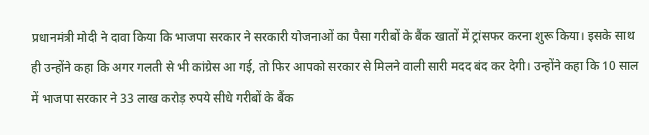प्रधानमंत्री मोदी ने दावा किया कि भाजपा सरकार ने सरकारी योजनाओं का पैसा गरीबों के बैंक खातों में ट्रांसफर करना शुरू किया। इसके साथ ही उन्होंने कहा कि अगर गलती से भी कांग्रेस आ गई, तो फिर आपको सरकार से मिलने वाली सारी मदद बंद कर देगी। उन्होंने कहा कि 10 साल में भाजपा सरकार ने 33 लाख करोड़ रुपये सीधे गरीबों के बैंक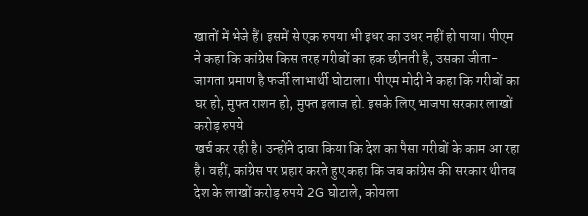खातों में भेजे हैं। इसमें से एक रुपया भी इधर का उधर नहीं हो पाया। पीएम ने कहा कि कांग्रेस किस तरह गरीबों का हक छीनती है, उसका जीता-जागता प्रमाण है फर्जी लाभार्थी घोटाला। पीएम मोदी ने कहा कि गरीबों का घर हो, मुफ्त राशन हो, मुफ्त इलाज हो. इसके लिए भाजपा सरकार लाखों करोड़ रुपये
खर्च कर रही है। उन्होंने दावा किया कि देश का पैसा गरीबों के काम आ रहा है। वहीं, कांग्रेस पर प्रहार करते हुए कहा कि जब कांग्रेस की सरकार थीतब देश के लाखों करोड़ रुपये 2G घोटाले, कोयला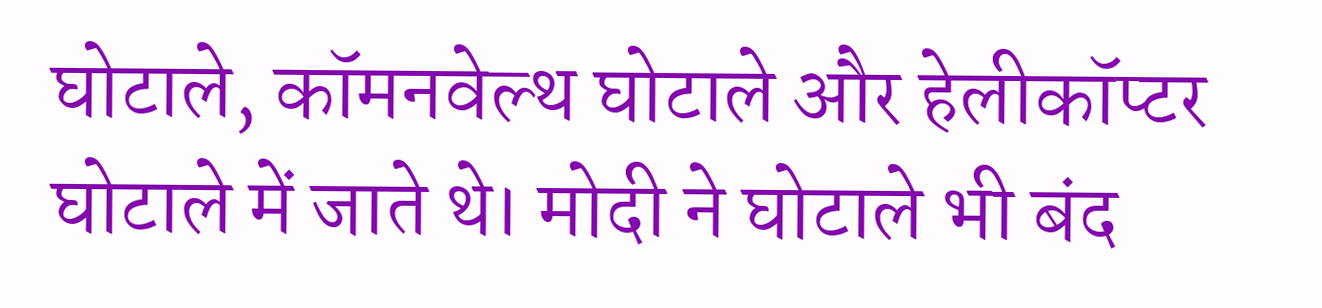घोटाले, कॉमनवेल्थ घोटाले और हेलीकॉप्टर घोटाले में जाते थे। मोदी ने घोटाले भी बंद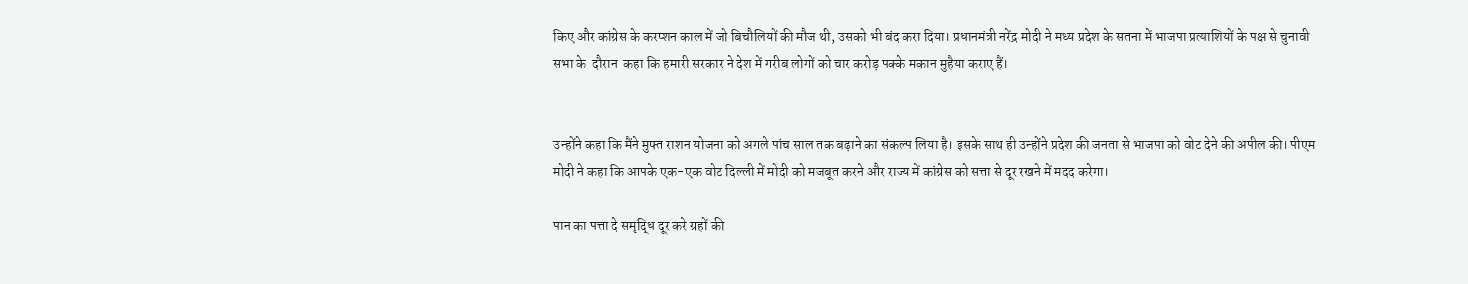किए और कांग्रेस के करप्शन काल में जो बिचौलियों की मौज थी, उसको भी बंद करा दिया। प्रधानमंत्री नरेंद्र मोदी ने मध्य प्रदेश के सतना में भाजपा प्रत्याशियों के पक्ष से चुनावी सभा के  दौरान  कहा कि हमारी सरकार ने देश में गरीब लोगों को चार करोड़ पक्के मकान मुहैया कराए हैं।


उन्होंने कहा कि मैंने मुफ्त राशन योजना को अगले पांच साल तक बढ़ाने का संकल्प लिया है। इसके साथ ही उन्होंने प्रदेश की जनता से भाजपा को वोट देने की अपील की। पीएम मोदी ने कहा कि आपके एक-एक वोट दिल्ली में मोदी को मजबूत करने और राज्य में कांग्रेस को सत्ता से दूर रखने में मदद करेगा।

पान का पत्ता दे समृद्धि दूर करे ग्रहों की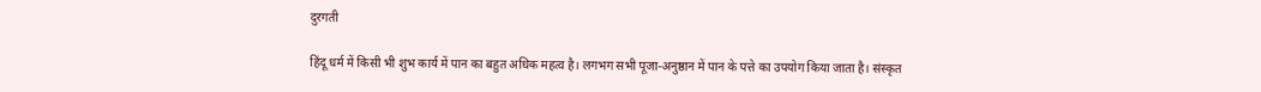दुरगती

हिंदू धर्म में किसी भी शुभ कार्य में पान का बहुत अधिक महत्व है। लगभग सभी पूजा-अनुष्ठान में पान के पत्ते का उपयोग किया जाता है। संस्कृत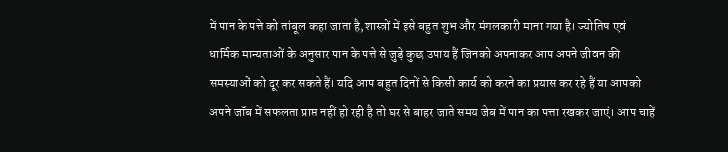में पान के पत्ते को तांबूल कहा जाता है,शास्त्रों में इसे बहुत शुभ और मंगलकारी माना गया है। ज्योतिष एवं धार्मिक मान्यताओं के अनुसार पान के पत्ते से जुड़े कुछ उपाय हैं जिनको अपनाकर आप अपने जीवन की समस्याओं को दूर कर सकते हैं। यदि आप बहुत दिनों से किसी कार्य को करने का प्रयास कर रहे हैं या आपको अपने जॉब में सफलता प्राप्त नहीं हो रही है तो घर से बाहर जाते समय जेब में पान का पत्ता रखकर जाएं। आप चाहें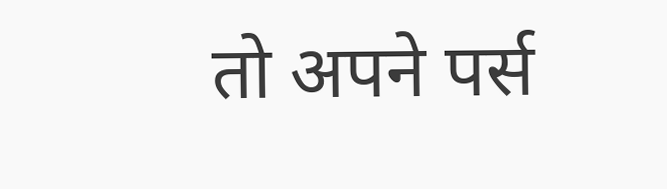तो अपने पर्स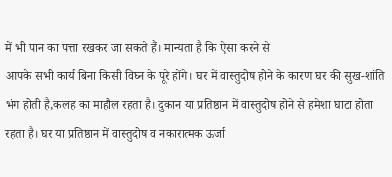में भी पान का पत्ता रखकर जा सकते हैं। मान्यता है कि ऐसा करने से
आपके सभी कार्य बिना किसी विघ्न के पूरे होंगे। घर में वास्तुदोष होने के कारण घर की सुख-शांति भंग होती है,कलह का माहौल रहता है। दुकान या प्रतिष्ठान में वास्तुदोष होने से हमेशा घाटा होता रहता है। घर या प्रतिष्ठान में वास्तुदोष व नकारात्मक ऊर्जा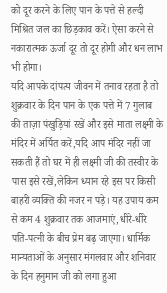को दूर करने के लिए पान के पत्ते से हल्दी मिश्रित जल का छिड़काव करें। ऐसा करने से नकारात्मक ऊर्जा दूर तो दूर होगी और धन लाभ भी होगा।
यदि आपके दांपत्य जीवन में तनाव रहता है तो शुक्रवार के दिन पान के एक पत्ते में 7 गुलाब की ताज़ा पंखुड़ियां रखें और इसे माता लक्ष्मी के मंदिर में अर्पित करें,यदि आप मंदिर नहीं जा सकती हैं तो घर में ही लक्ष्मी जी की तस्वीर के पास इसे रखें,लेकिन ध्यान रहे इस पर किसी बाहरी व्यक्ति की नजर न पड़े। यह उपाय कम से कम 4 शुक्रवार तक आजमाएं,धीरे-धीरे पति-पत्नी के बीच प्रेम बढ़ जाएगा। धार्मिक मान्यताओं के अनुसार मंगलवार और शनिवार के दिन हनुमान जी को लगा हुआ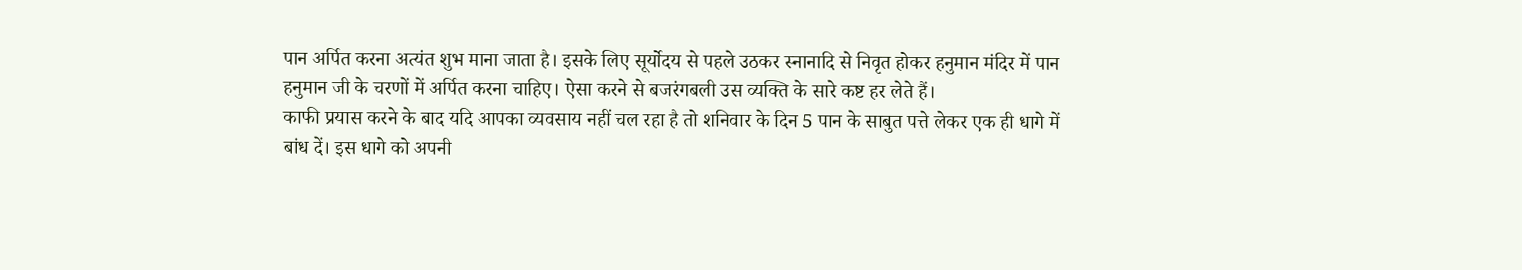पान अर्पित करना अत्यंत शुभ माना जाता है। इसके लिए सूर्योदय से पहले उठकर स्नानादि से निवृत होकर हनुमान मंदिर में पान हनुमान जी के चरणों में अर्पित करना चाहिए। ऐसा करने से बजरंगबली उस व्यक्ति के सारे कष्ट हर लेते हैं।
काफी प्रयास करने के बाद यदि आपका व्यवसाय नहीं चल रहा है तो शनिवार के दिन 5 पान के साबुत पत्ते लेकर एक ही धागे में बांध दें। इस धागे को अपनी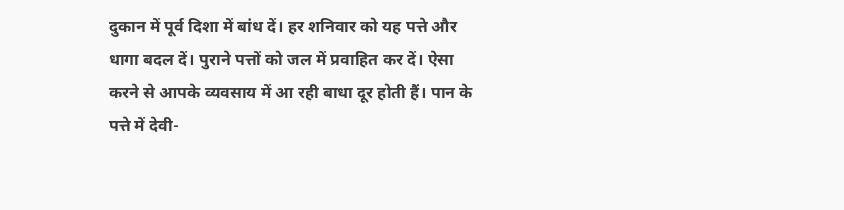दुकान में पूर्व दिशा में बांध दें। हर शनिवार को यह पत्ते और धागा बदल दें। पुराने पत्तों को जल में प्रवाहित कर दें। ऐसा करने से आपके व्यवसाय में आ रही बाधा दूर होती हैं। पान के पत्ते में देवी-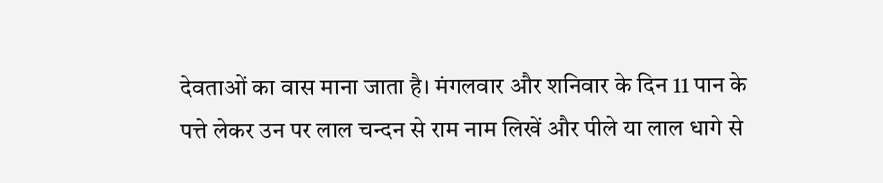देवताओं का वास माना जाता है। मंगलवार और शनिवार के दिन 11 पान के पत्ते लेकर उन पर लाल चन्दन से राम नाम लिखें और पीले या लाल धागे से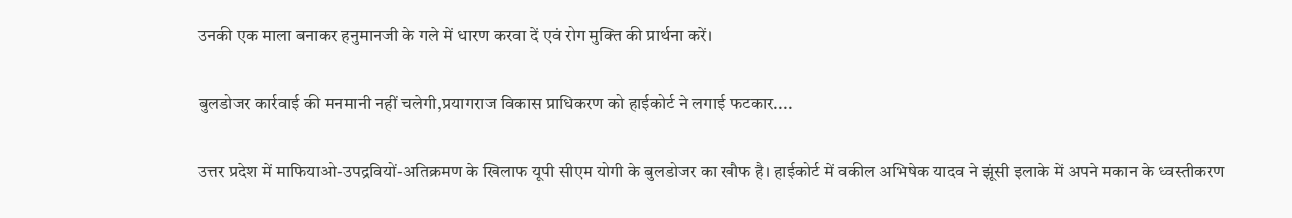उनकी एक माला बनाकर हनुमानजी के गले में धारण करवा दें एवं रोग मुक्ति की प्रार्थना करें।

बुलडोजर कार्रवाई की मनमानी नहीं चलेगी,प्रयागराज विकास प्राधिकरण को हाईकोर्ट ने लगाई फटकार....

उत्तर प्रदेश में माफियाओ-उपद्रवियों-अतिक्रमण के खिलाफ यूपी सीएम योगी के बुलडोजर का खौफ है। हाईकोर्ट में वकील अभिषेक यादव ने झूंसी इलाके में अपने मकान के ध्वस्तीकरण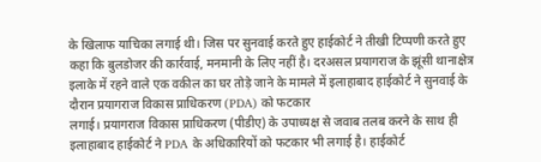के खिलाफ याचिका लगाई थी। जिस पर सुनवाई करते हुए हाईकोर्ट ने तीखी टिप्पणी करते हुए कहा कि बुलडोजर की कार्रवाई, मनमानी के लिए नहीं है। दरअसल प्रयागराज के झूंसी थानाक्षेत्र इलाके में रहने वाले एक वकील का घर तोड़े जाने के मामले में इलाहाबाद हाईकोर्ट ने सुनवाई के दौरान प्रयागराज विकास प्राधिकरण (PDA) को फटकार
लगाई। प्रयागराज विकास प्राधिकरण (पीडीए) के उपाध्यक्ष से जवाब तलब करने के साथ ही इलाहाबाद हाईकोर्ट ने PDA के अधिकारियों को फटकार भी लगाई है। हाईकोर्ट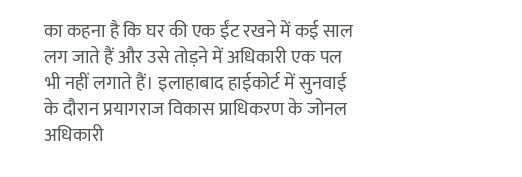का कहना है कि घर की एक ईंट रखने में कई साल लग जाते हैं और उसे तोड़ने में अधिकारी एक पल भी नहीं लगाते हैं। इलाहाबाद हाईकोर्ट में सुनवाई के दौरान प्रयागराज विकास प्राधिकरण के जोनल अधिकारी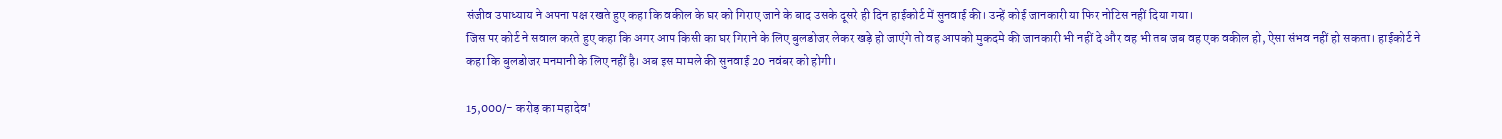संजीव उपाध्याय ने अपना पक्ष रखते हुए कहा कि वकील के घर को गिराए जाने के बाद उसके दूसरे ही दिन हाईकोर्ट में सुनवाई की। उन्हें कोई जानकारी या फिर नोटिस नहीं दिया गया।
जिस पर कोर्ट ने सवाल करते हुए कहा कि अगर आप किसी का घर गिराने के लिए बुलडोजर लेकर खड़े हो जाएंगे तो वह आपको मुकदमे की जानकारी भी नहीं दे और वह भी तब जब वह एक वकील हो, ऐसा संभव नहीं हो सकता। हाईकोर्ट ने कहा कि बुलडोजर मनमानी के लिए नहीं है। अब इस मामले की सुनवाई 20 नवंबर को होगी।

15,000/- करोड़ का महादेव'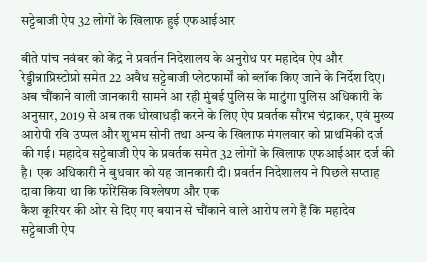सट्टेबाजी ऐप 32 लोगों के खिलाफ हुई एफआईआर

बीते पांच नवंबर को केंद्र ने प्रवर्तन निदेशालय के अनुरोध पर महादेव ऐप और रेड्डीन्नाप्रिस्टोप्रो समेत 22 अवैध सट्टेबाजी प्लेटफार्मों को ब्लॉक किए जाने के निर्देश दिए। अब चौंकाने वाली जानकारी सामने आ रही मुंबई पुलिस के माटुंगा पुलिस अधिकारी के अनुसार, 2019 से अब तक धोखाधड़ी करने के लिए ऐप प्रवर्तक सौरभ चंद्राकर, एवं मुख्य आरोपी रवि उप्पल और शुभम सोनी तथा अन्य के खिलाफ मंगलवार को प्राथमिकी दर्ज की गई। महादेव सट्टेबाजी ऐप के प्रवर्तक समेत 32 लोगों के खिलाफ एफआईआर दर्ज की है। एक अधिकारी ने बुधवार को यह जानकारी दी। प्रवर्तन निदेशालय ने पिछले सप्ताह दावा किया था कि फोरेंसिक विश्लेषण और एक
कैश कूरियर की ओर से दिए गए बयान से चौंकाने वाले आरोप लगे हैं कि महादेव सट्टेबाजी ऐप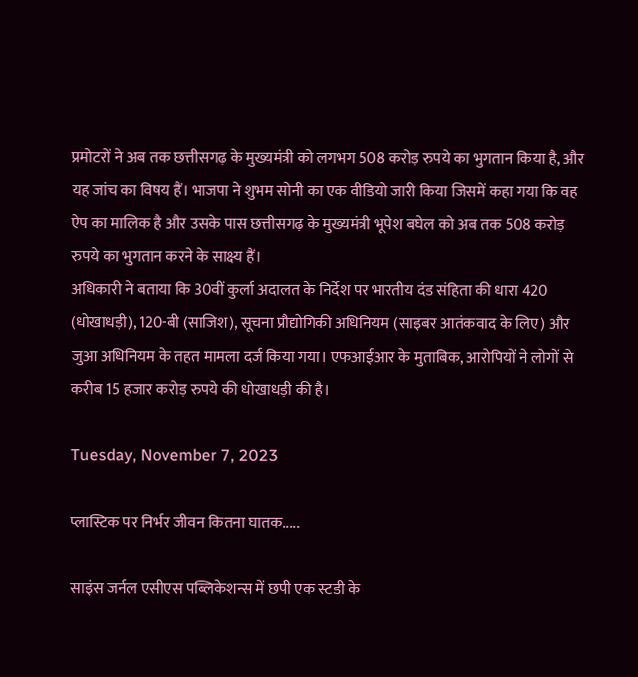प्रमोटरों ने अब तक छत्तीसगढ़ के मुख्यमंत्री को लगभग 508 करोड़ रुपये का भुगतान किया है, और यह जांच का विषय हैं। भाजपा ने शुभम सोनी का एक वीडियो जारी किया जिसमें कहा गया कि वह ऐप का मालिक है और उसके पास छत्तीसगढ़ के मुख्यमंत्री भूपेश बघेल को अब तक 508 करोड़ रुपये का भुगतान करने के साक्ष्य हैं।
अधिकारी ने बताया कि 30वीं कुर्ला अदालत के निर्देश पर भारतीय दंड संहिता की धारा 420 (धोखाधड़ी), 120-बी (साजिश), सूचना प्रौद्योगिकी अधिनियम (साइबर आतंकवाद के लिए) और जुआ अधिनियम के तहत मामला दर्ज किया गया। एफआईआर के मुताबिक, आरोपियों ने लोगों से करीब 15 हजार करोड़ रुपये की धोखाधड़ी की है।

Tuesday, November 7, 2023

प्लास्टिक पर निर्भर जीवन कितना घातक.....

साइंस जर्नल एसीएस पब्लिकेशन्स में छपी एक स्टडी के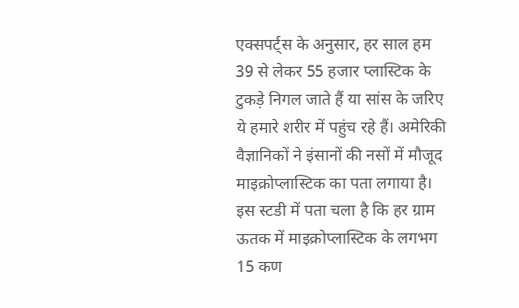एक्सपर्ट्स के अनुसार, हर साल हम 39 से लेकर 55 हजार प्लास्टिक के टुकड़े निगल जाते हैं या सांस के जरिए ये हमारे शरीर में पहुंच रहे हैं। अमेरिकी वैज्ञानिकों ने इंसानों की नसों में मौजूद माइक्रोप्लास्टिक का पता लगाया है। इस स्टडी में पता चला है कि हर ग्राम ऊतक में माइक्रोप्लास्टिक के लगभग 15 कण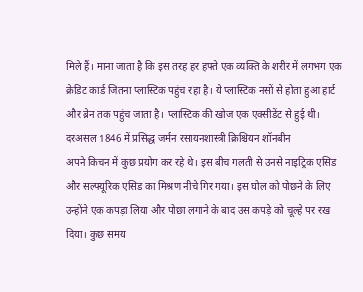मिले हैं। माना जाता है कि इस तरह हर हफ्ते एक व्यक्ति के शरीर में लगभग एक क्रेडिट कार्ड जितना प्लास्टिक पहुंच रहा है। ये प्लास्टिक नसों से होता हुआ हार्ट और ब्रेन तक पहुंच जाता है। प्लास्टिक की खोज एक एक्सीडेंट से हुई थी। दरअसल 1846 में प्रसिद्ध जर्मन रसायनशास्त्री क्रिश्चियन शॉनबीन
अपने किचन में कुछ प्रयोग कर रहे थे। इस बीच गलती से उनसे नाइट्रिक एसिड और सल्फ्यूरिक एसिड का मिश्रण नीचे गिर गया। इस घोल को पोछने के लिए उन्होंने एक कपड़ा लिया और पोछा लगाने के बाद उस कपड़े को चूल्हे पर रख दिया। कुछ समय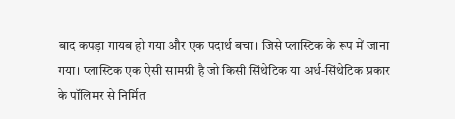बाद कपड़ा गायब हो गया और एक पदार्थ बचा। जिसे प्लास्टिक के रूप में जाना गया। प्लास्टिक एक ऐसी सामग्री है जो किसी सिंथेटिक या अर्ध-सिंथेटिक प्रकार के पॉलिमर से निर्मित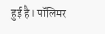हुई है। पॉलिमर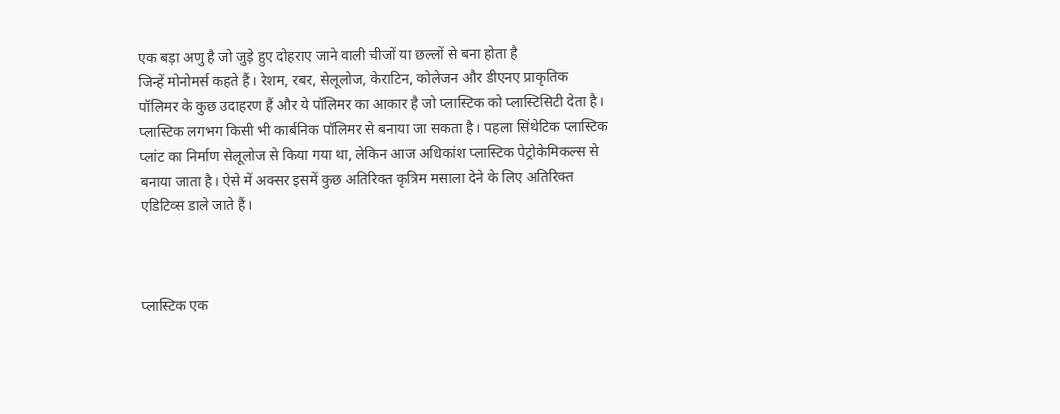एक बड़ा अणु है जो जुड़े हुए दोहराए जाने वाली चीजों या छल्लों से बना होता है
जिन्हें मोनोमर्स कहते हैं। रेशम, रबर, सेलूलोज, केराटिन, कोलेजन और डीएनए प्राकृतिक पॉलिमर के कुछ उदाहरण हैं और ये पॉलिमर का आकार है जो प्लास्टिक को प्लास्टिसिटी देता है। प्लास्टिक लगभग किसी भी कार्बनिक पॉलिमर से बनाया जा सकता है। पहला सिंथेटिक प्लास्टिक प्लांट का निर्माण सेलूलोज से किया गया था, लेकिन आज अधिकांश प्लास्टिक पेट्रोकेमिकल्स से बनाया जाता है। ऐसे में अक्सर इसमें कुछ अतिरिक्त कृत्रिम मसाला देने के लिए अतिरिक्त एडिटिव्स डाले जाते हैं।



प्लास्टिक एक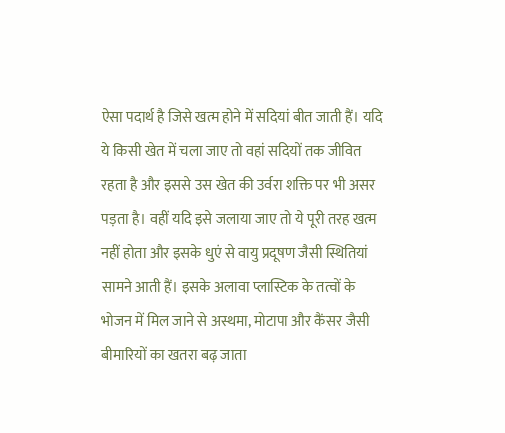ऐसा पदार्थ है जिसे खत्म होने में सदियां बीत जाती हैं। यदि ये किसी खेत में चला जाए तो वहां सदियों तक जीवित रहता है और इससे उस खेत की उर्वरा शक्ति पर भी असर पड़ता है। वहीं यदि इसे जलाया जाए तो ये पूरी तरह खत्म नहीं होता और इसके धुएं से वायु प्रदूषण जैसी स्थितियां सामने आती हैं। इसके अलावा प्लास्टिक के तत्वों के भोजन में मिल जाने से अस्थमा, मोटापा और कैंसर जैसी बीमारियों का खतरा बढ़ जाता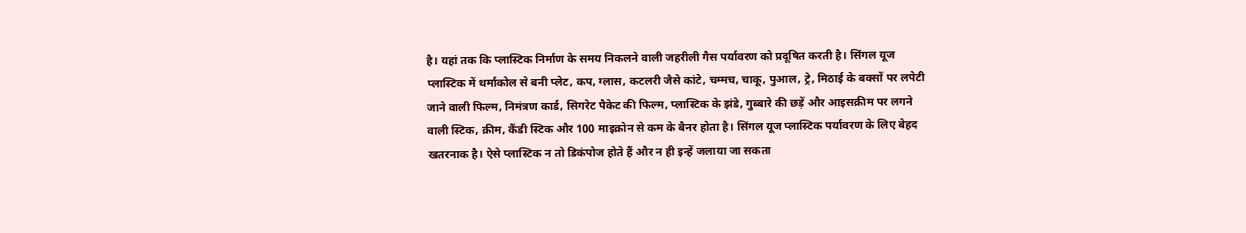है। यहां तक कि प्लास्टिक निर्माण के समय निकलने वाली जहरीली गैस पर्यावरण को प्रदूषित करती है। सिंगल यूज प्लास्टिक में थर्माकोल से बनी प्लेट, कप, ग्लास, कटलरी जैसे कांटे, चम्मच, चाकू, पुआल, ट्रे, मिठाई के बक्सों पर लपेटी जाने वाली फिल्म, निमंत्रण कार्ड, सिगरेट पैकेट की फिल्म, प्लास्टिक के झंडे, गुब्बारे की छड़ें और आइसक्रीम पर लगने वाली स्टिक, क्रीम, कैंडी स्टिक और 100 माइक्रोन से कम के बैनर होता है। सिंगल यूज प्लास्टिक पर्यावरण के लिए बेहद खतरनाक है। ऐसे प्लास्टिक न तो डिकंपोज होते हैं और न ही इन्हें जलाया जा सकता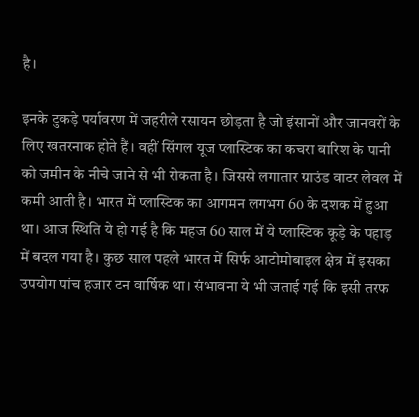है।

इनके टुकड़े पर्यावरण में जहरीले रसायन छोड़ता है जो इंसानों और जानवरों के लिए खतरनाक होते हैं। वहीं सिंगल यूज प्लास्टिक का कचरा बारिश के पानी को जमीन के नीचे जाने से भी रोकता है। जिससे लगातार ग्राउंड वाटर लेवल में कमी आती है। भारत में प्लास्टिक का आगमन लगभग 60 के दशक में हुआ था। आज स्थिति ये हो गई है कि महज 60 साल में ये प्लास्टिक कूड़े के पहाड़ में बदल गया है। कुछ साल पहले भारत में सिर्फ आटोमोबाइल क्षेत्र में इसका उपयोग पांच हजार टन वार्षिक था। संभावना ये भी जताई गई कि इसी तरफ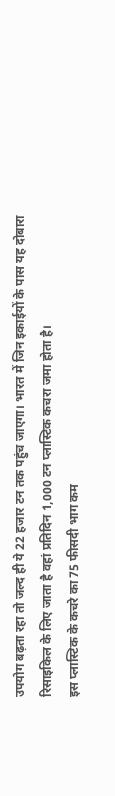उपयोग बढ़ता रहा तो जल्द ही ये 22 हजार टन तक पहुंच जाएगा। भारत में जिन इकाईयों के पास यह दोबारा रिसाइकिल के लिए जाता है वहां प्रतिदिन 1,000 टन प्लास्टिक कचरा जमा होता है।
इस प्लास्टिक के कचरे का 75 फीसदी भाग कम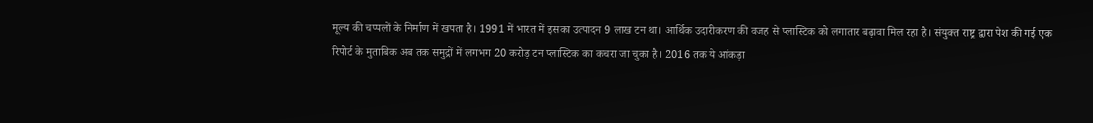मूल्य की चप्पलों के निर्माण में खपता है। 1991 में भारत में इसका उत्पादन 9 लाख टन था। आर्थिक उदारीकरण की वजह से प्लास्टिक को लगातार बढ़ावा मिल रहा है। संयुक्त राष्ट्र द्वारा पेश की गई एक रिपोर्ट के मुताबिक अब तक समुद्रों में लगभग 20 करोड़ टन प्लास्टिक का कचरा जा चुका है। 2016 तक ये आंकड़ा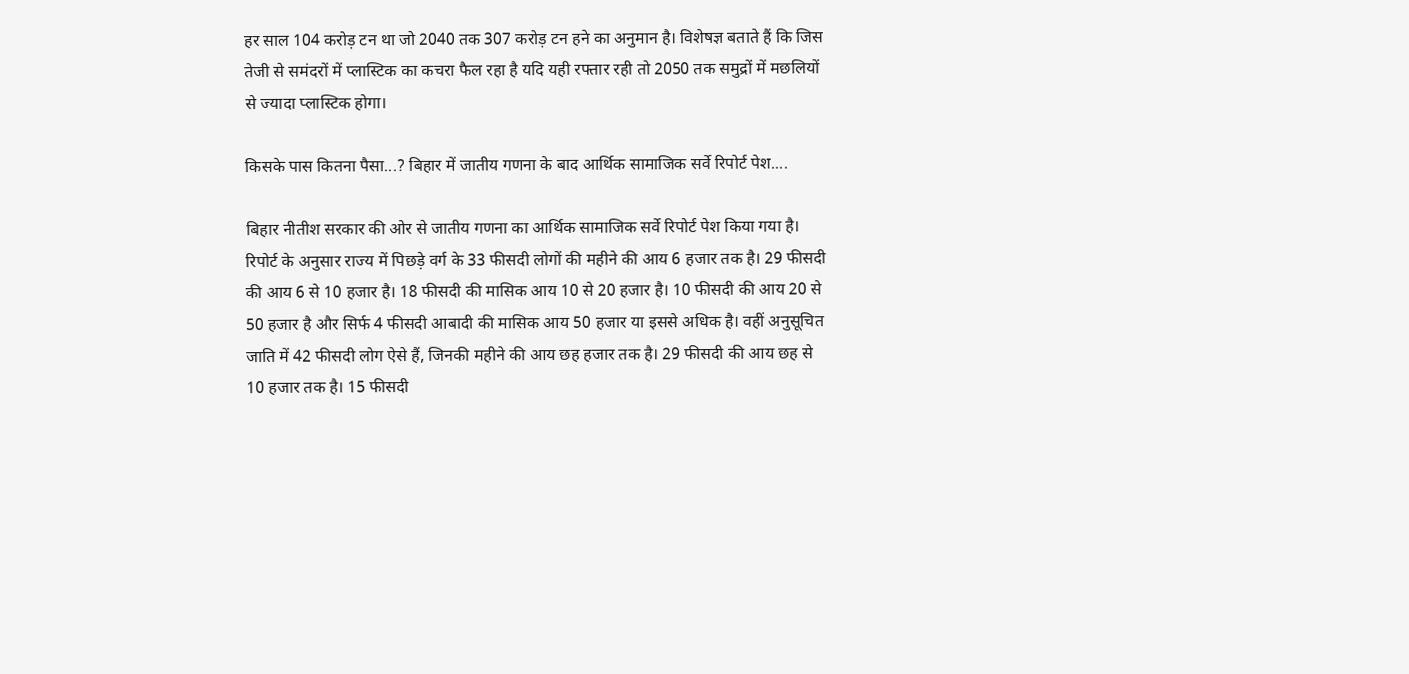हर साल 104 करोड़ टन था जो 2040 तक 307 करोड़ टन हने का अनुमान है। विशेषज्ञ बताते हैं कि जिस तेजी से समंदरों में प्लास्टिक का कचरा फैल रहा है यदि यही रफ्तार रही तो 2050 तक समुद्रों में मछलियों से ज्यादा प्लास्टिक होगा।

किसके पास कितना पैसा...? बिहार में जातीय गणना के बाद आर्थिक सामाजिक सर्वे रिपोर्ट पेश....

बिहार नीतीश सरकार की ओर से जातीय गणना का आर्थिक सामाजिक सर्वे रिपोर्ट पेश किया गया है। रिपोर्ट के अनुसार राज्य में पिछड़े वर्ग के 33 फीसदी लोगों की महीने की आय 6 हजार तक है। 29 फीसदी की आय 6 से 10 हजार है। 18 फीसदी की मासिक आय 10 से 20 हजार है। 10 फीसदी की आय 20 से 50 हजार है और सिर्फ 4 फीसदी आबादी की मासिक आय 50 हजार या इससे अधिक है। वहीं अनुसूचित जाति में 42 फीसदी लोग ऐसे हैं, जिनकी महीने की आय छह हजार तक है। 29 फीसदी की आय छह से 10 हजार तक है। 15 फीसदी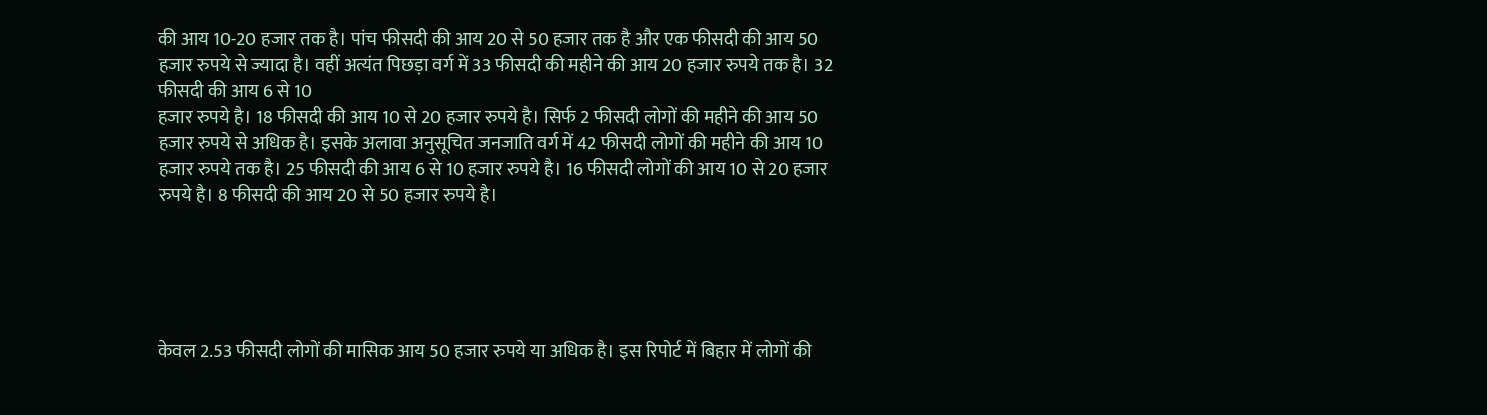की आय 10-20 हजार तक है। पांच फीसदी की आय 20 से 50 हजार तक है और एक फीसदी की आय 50 हजार रुपये से ज्यादा है। वहीं अत्यंत पिछड़ा वर्ग में 33 फीसदी की महीने की आय 20 हजार रुपये तक है। 32 फीसदी की आय 6 से 10
हजार रुपये है। 18 फीसदी की आय 10 से 20 हजार रुपये है। सिर्फ 2 फीसदी लोगों की महीने की आय 50 हजार रुपये से अधिक है। इसके अलावा अनुसूचित जनजाति वर्ग में 42 फीसदी लोगों की महीने की आय 10 हजार रुपये तक है। 25 फीसदी की आय 6 से 10 हजार रुपये है। 16 फीसदी लोगों की आय 10 से 20 हजार रुपये है। 8 फीसदी की आय 20 से 50 हजार रुपये है।





केवल 2.53 फीसदी लोगों की मासिक आय 50 हजार रुपये या अधिक है। इस रिपोर्ट में बिहार में लोगों की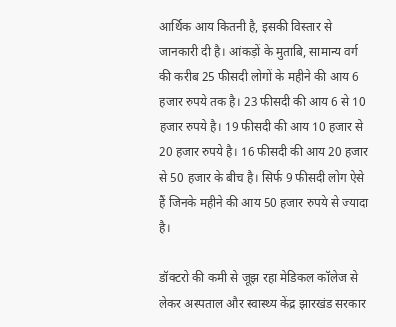आर्थिक आय कितनी है, इसकी विस्तार से जानकारी दी है। आंकड़ों के मुताबि, सामान्य वर्ग की करीब 25 फीसदी लोगों के महीने की आय 6 हजार रुपये तक है। 23 फीसदी की आय 6 से 10 हजार रुपये है। 19 फीसदी की आय 10 हजार से 20 हजार रुपये है। 16 फीसदी की आय 20 हजार से 50 हजार के बीच है। सिर्फ 9 फीसदी लोग ऐसे हैं जिनके महीने की आय 50 हजार रुपये से ज्यादा है।

डॉक्टरो की कमी से जूझ रहा मेडिकल कॉलेज से लेकर अस्पताल और स्वास्थ्य केंद्र झारखंड सरकार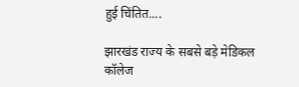हुई चिंतित....

झारखंड राज्य के सबसे बड़े मेडिकल कॉलेज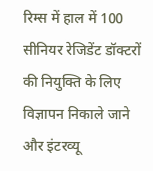रिम्स में हाल में 100 सीनियर रेजिडेंट डॉक्टरों की नियुक्ति के लिए विज्ञापन निकाले जाने और इंटरव्यू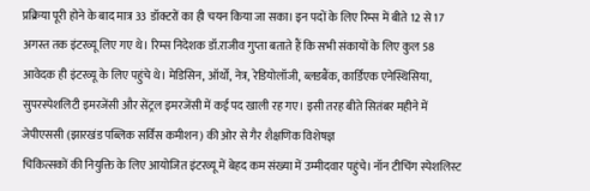प्रक्रिया पूरी होने के बाद मात्र 33 डॉक्टरों का ही चयन किया जा सका। इन पदों के लिए रिम्स में बीते 12 से 17 अगस्त तक इंटरव्यू लिए गए थे। रिम्स निदेशक डॉ.राजीव गुप्ता बताते हैं कि सभी संकायों के लिए कुल 58 आवेदक ही इंटरव्यू के लिए पहुंचे थे। मेडिसिन, ऑर्थो, नेत्र, रेडियोलॉजी, ब्लडबैंक, कार्डिएक एनेस्थिसिया, सुपरस्पेशलिटी इमरजेंसी और सेंट्रल इमरजेंसी में कई पद खाली रह गए। इसी तरह बीते सितंबर महीने में जेपीएससी (झारखंड पब्लिक सर्विस कमीशन) की ओर से गैर शैक्षणिक विशेषज्ञ
चिकित्सकों की नियुक्ति के लिए आयोजित इंटरव्यू में बेहद कम संख्या में उम्मीदवार पहुंचे। नॉन टीचिंग स्पेशलिस्ट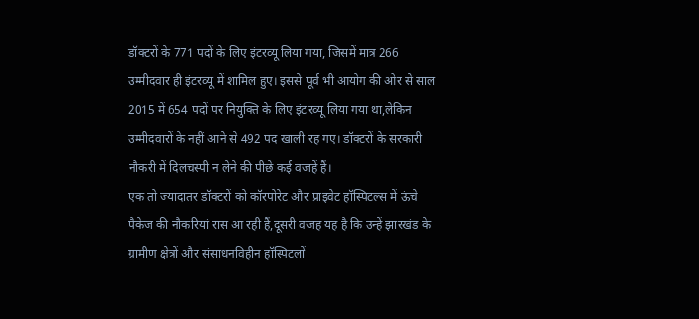डॉक्टरों के 771 पदों के लिए इंटरव्यू लिया गया, जिसमें मात्र 266 उम्मीदवार ही इंटरव्यू में शामिल हुए। इससे पूर्व भी आयोग की ओर से साल 2015 में 654 पदों पर नियुक्ति के लिए इंटरव्यू लिया गया था,लेकिन उम्मीदवारों के नहीं आने से 492 पद खाली रह गए। डॉक्टरों के सरकारी नौकरी में दिलचस्पी न लेने की पीछे कई वजहें हैं।
एक तो ज्यादातर डॉक्टरों को कॉरपोरेट और प्राइवेट हॉस्पिटल्स में ऊंचे पैकेज की नौकरियां रास आ रही हैं,दूसरी वजह यह है कि उन्हें झारखंड के ग्रामीण क्षेत्रों और संसाधनविहीन हॉस्पिटलों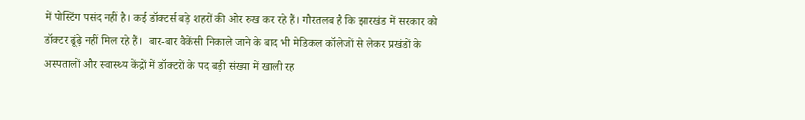में पोस्टिंग पसंद नहीं है। कई डॉक्टर्स बड़े शहरों की ओर रुख कर रहे हैं। गौरतलब है कि झारखंड में सरकार को डॉक्टर ढूंढ़े नहीं मिल रहे हैं।  बार-बार वैकेंसी निकाले जाने के बाद भी मेडिकल कॉलेजों से लेकर प्रखंडों के अस्पतालों और स्वास्थ्य केंद्रों में डॉक्टरों के पद बड़ी संख्या में खाली रह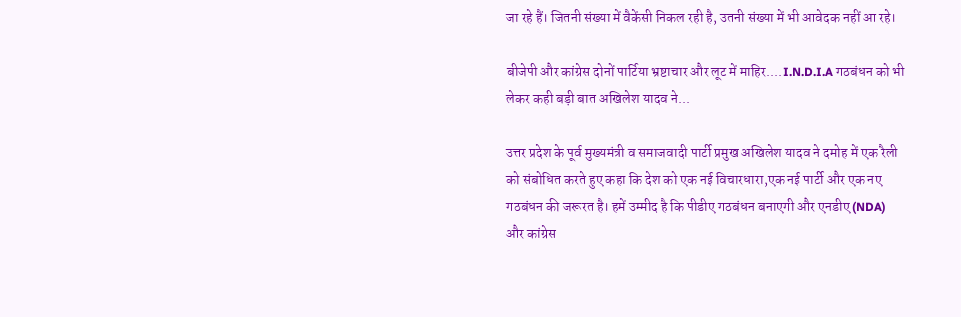जा रहे हैं। जितनी संख्या में वैकेंसी निकल रही है, उतनी संख्या में भी आवेदक नहीं आ रहे।

बीजेपी और कांग्रेस दोनों पार्टिया भ्रष्टाचार और लूट में माहिर....I.N.D.I.A गठबंधन को भी लेकर कही बड़ी बात अखिलेश यादव ने...

उत्तर प्रदेश के पूर्व मुख्यमंत्री व समाजवादी पार्टी प्रमुख अखिलेश यादव ने दमोह में एक रैली को संबोधित करते हुए कहा कि देश को एक नई विचारधारा,एक नई पार्टी और एक नए गठबंधन की जरूरत है। हमें उम्मीद है कि पीडीए गठबंधन बनाएगी और एनडीए (NDA) और कांग्रेस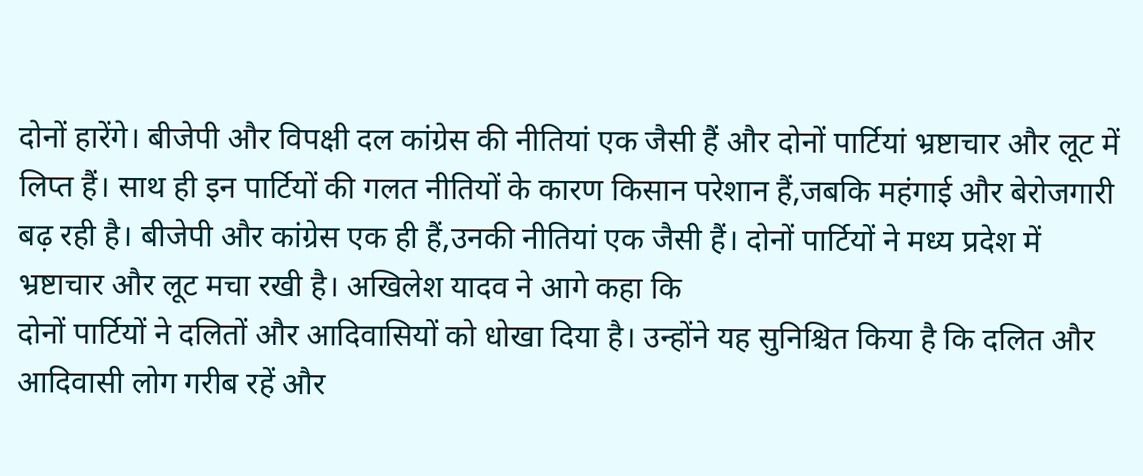दोनों हारेंगे। बीजेपी और विपक्षी दल कांग्रेस की नीतियां एक जैसी हैं और दोनों पार्टियां भ्रष्टाचार और लूट में लिप्त हैं। साथ ही इन पार्टियों की गलत नीतियों के कारण किसान परेशान हैं,जबकि महंगाई और बेरोजगारी बढ़ रही है। बीजेपी और कांग्रेस एक ही हैं,उनकी नीतियां एक जैसी हैं। दोनों पार्टियों ने मध्य प्रदेश में भ्रष्टाचार और लूट मचा रखी है। अखिलेश यादव ने आगे कहा कि
दोनों पार्टियों ने दलितों और आदिवासियों को धोखा दिया है। उन्होंने यह सुनिश्चित किया है कि दलित और आदिवासी लोग गरीब रहें और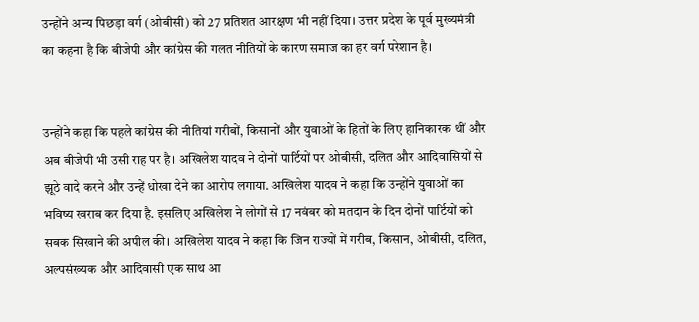उन्होंने अन्य पिछड़ा वर्ग (ओबीसी) को 27 प्रतिशत आरक्षण भी नहीं दिया। उत्तर प्रदेश के पूर्व मुख्यमंत्री का कहना है कि बीजेपी और कांग्रेस की गलत नीतियों के कारण समाज का हर वर्ग परेशान है।


उन्होंने कहा कि पहले कांग्रेस की नीतियां गरीबों, किसानों और युवाओं के हितों के लिए हानिकारक थीं और अब बीजेपी भी उसी राह पर है। अखिलेश यादव ने दोनों पार्टियों पर ओबीसी, दलित और आदिवासियों से झूठे वादे करने और उन्हें धोखा देने का आरोप लगाया. अखिलेश यादव ने कहा कि उन्होंने युवाओं का भविष्य खराब कर दिया है. इसलिए अखिलेश ने लोगों से 17 नवंबर को मतदान के दिन दोनों पार्टियों को सबक सिखाने की अपील की। अखिलेश यादव ने कहा कि जिन राज्यों में गरीब, किसान, ओबीसी, दलित, अल्पसंख्यक और आदिवासी एक साथ आ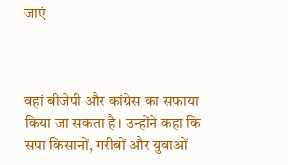जाएं



वहां बीजेपी और कांग्रेस का सफाया किया जा सकता है। उन्होंने कहा कि सपा किसानों, गरीबों और युवाओं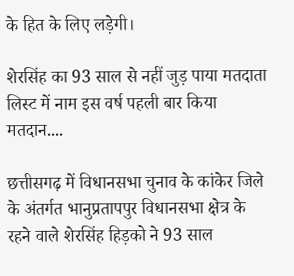के हित के लिए लड़ेगी।

शेरसिंह का 93 साल से नहीं जुड़ पाया मतदाता लिस्ट में नाम इस वर्ष पहली बार किया मतदान....

छत्तीसगढ़ में विधानसभा चुनाव के कांकेर जिले के अंतर्गत भानुप्रतापपुर विधानसभा क्षेत्र के रहने वाले शेरसिंह हिड़को ने 93 साल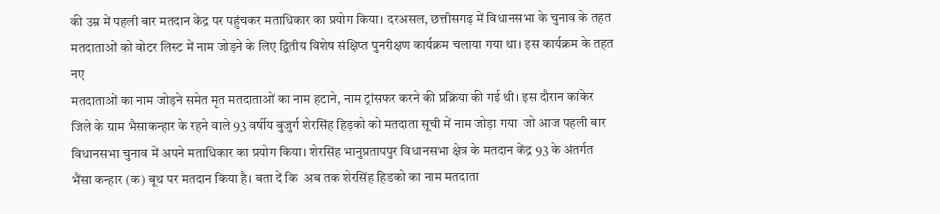की उम्र में पहली बार मतदान केंद्र पर पहुंचकर मताधिकार का प्रयोग किया। दरअसल, छत्तीसगढ़ में विधानसभा के चुनाव के तहत मतदाताओं को वोटर लिस्ट में नाम जोड़ने के लिए द्वितीय विशेष संक्षिप्त पुनरीक्षण कार्यक्रम चलाया गया था। इस कार्यक्रम के तहत नए
मतदाताओं का नाम जोड़ने समेत मृत मतदाताओं का नाम हटाने, नाम ट्रांसफर करने की प्रक्रिया की गई थी। इस दौरान कांकेर जिले के ग्राम भैसाकन्हार के रहने वाले 93 वर्षीय बुजुर्ग शेरसिंह हिड़को को मतदाता सूची में नाम जोड़ा गया  जो आज पहली बार विधानसभा चुनाव में अपने मताधिकार का प्रयोग किया। शेरसिंह भानुप्रतापपुर विधानसभा क्षेत्र के मतदान केंद्र 93 के अंतर्गत भैंसा कन्हार (क) बूथ पर मतदान किया है। बता दें कि  अब तक शेरसिंह हिडको का नाम मतदाता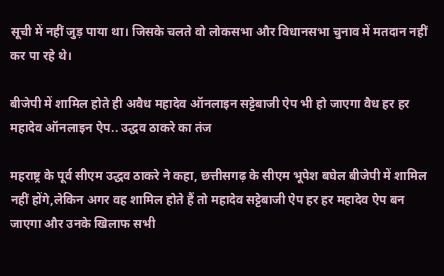सूची में नहीं जुड़ पाया था। जिसके चलते वो लोकसभा और विधानसभा चुनाव में मतदान नहीं कर पा रहे थे।

बीजेपी में शामिल होते ही अवैध महादेव ऑनलाइन सट्टेबाजी ऐप भी हो जाएगा वैध हर हर महादेव ऑनलाइन ऐप.. उद्धव ठाकरे का तंज

महराष्ट्र के पूर्व सीएम उद्धव ठाकरे ने कहा, छत्तीसगढ़ के सीएम भूपेश बघेल बीजेपी में शामिल नहीं होंगे,लेकिन अगर वह शामिल होते हैं तो महादेव सट्टेबाजी ऐप हर हर महादेव ऐप बन जाएगा और उनके खिलाफ सभी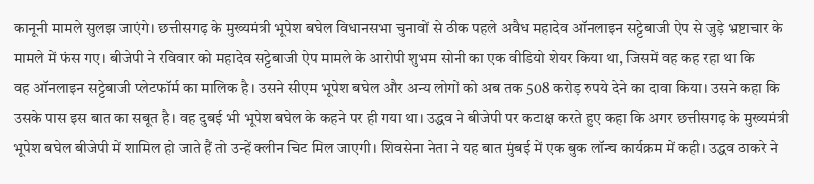कानूनी मामले सुलझ जाएंगे। छत्तीसगढ़ के मुख्यमंत्री भूपेश बघेल विधानसभा चुनावों से ठीक पहले अवैध महादेव ऑनलाइन सट्टेबाजी ऐप से जुड़े भ्रष्टाचार के मामले में फंस गए। बीजेपी ने रविवार को महादेव सट्टेबाजी ऐप मामले के आरोपी शुभम सोनी का एक वीडियो शेयर किया था, जिसमें वह कह रहा था कि
वह ऑनलाइन सट्टेबाजी प्लेटफॉर्म का मालिक है। उसने सीएम भूपेश बघेल और अन्य लोगों को अब तक 508 करोड़ रुपये देने का दावा किया। उसने कहा कि उसके पास इस बात का सबूत है। वह दुबई भी भूपेश बघेल के कहने पर ही गया था। उद्धव ने बीजेपी पर कटाक्ष करते हुए कहा कि अगर छत्तीसगढ़ के मुख्यमंत्री भूपेश बघेल बीजेपी में शामिल हो जाते हैं तो उन्हें क्लीन चिट मिल जाएगी। शिवसेना नेता ने यह बात मुंबई में एक बुक लॉन्च कार्यक्रम में कही। उद्धव ठाकरे ने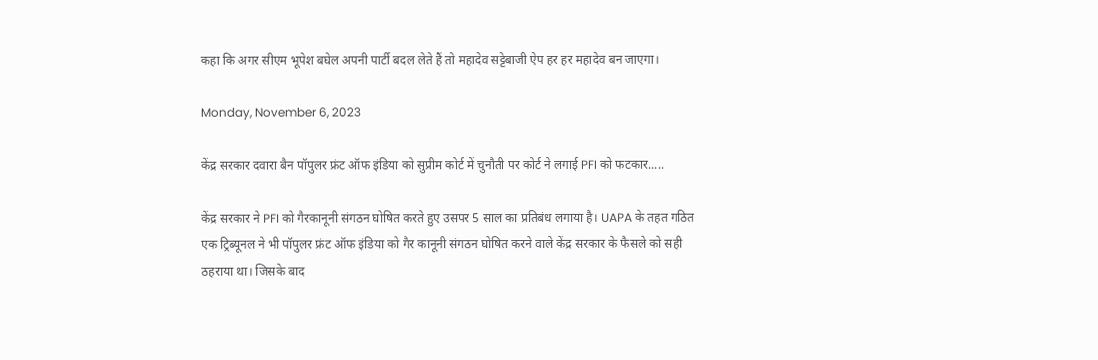कहा कि अगर सीएम भूपेश बघेल अपनी पार्टी बदल लेते हैं तो महादेव सट्टेबाजी ऐप हर हर महादेव बन जाएगा।

Monday, November 6, 2023

केंद्र सरकार दवारा बैन पॉपुलर फ्रंट ऑफ इंडिया को सुप्रीम कोर्ट में चुनौती पर कोर्ट ने लगाई PFI को फटकार.....

केंद्र सरकार ने PFI को गैरकानूनी संगठन घोषित करते हुए उसपर 5 साल का प्रतिबंध लगाया है। UAPA के तहत गठित एक ट्रिब्यूनल ने भी पॉपुलर फ्रंट ऑफ इंडिया को गैर कानूनी संगठन घोषित करने वाले केंद्र सरकार के फैसले को सही ठहराया था। जिसके बाद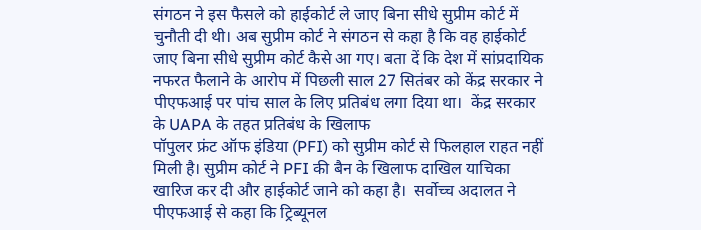संगठन ने इस फैसले को हाईकोर्ट ले जाए बिना सीधे सुप्रीम कोर्ट में चुनौती दी थी। अब सुप्रीम कोर्ट ने संगठन से कहा है कि वह हाईकोर्ट जाए बिना सीधे सुप्रीम कोर्ट कैसे आ गए। बता दें कि देश में सांप्रदायिक नफरत फैलाने के आरोप में पिछली साल 27 सितंबर को केंद्र सरकार ने पीएफआई पर पांच साल के लिए प्रतिबंध लगा दिया था।  केंद्र सरकार के UAPA के तहत प्रतिबंध के खिलाफ
पॉपुलर फ्रंट ऑफ इंडिया (PFI) को सुप्रीम कोर्ट से फिलहाल राहत नहीं मिली है। सुप्रीम कोर्ट ने PFI की बैन के खिलाफ दाखिल याचिका खारिज कर दी और हाईकोर्ट जाने को कहा है।  सर्वोच्च अदालत ने पीएफआई से कहा कि ट्रिब्यूनल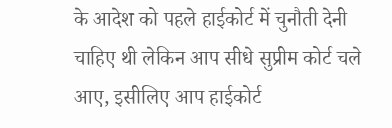के आदेश को पहले हाईकोर्ट में चुनौती देनी चाहिए थी लेकिन आप सीधे सुप्रीम कोर्ट चले आए, इसीलिए आप हाईकोर्ट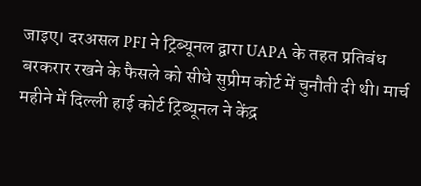जाइए। दरअसल PFI ने ट्रिब्यूनल द्वारा UAPA के तहत प्रतिबंध बरकरार रखने के फैसले को सीधे सुप्रीम कोर्ट में चुनौती दी थी। मार्च महीने में दिल्ली हाई कोर्ट ट्रिब्यूनल ने केंद्र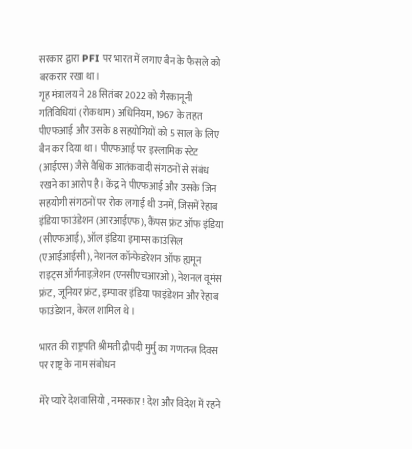सरकार द्वारा PFI पर भारत में लगाए बैन के फैसले को बरकरार रखा था।
गृह मंत्रालय ने 28 सितंबर 2022 को गैरकानूनी गतिविधियां (रोकथाम) अधिनियम, 1967 के तहत पीएफआई और उसके 8 सहयोगियों को 5 साल के लिए बैन कर दिया था। पीएफआई पर इस्लामिक स्टेट (आईएस) जैसे वैश्विक आतंकवादी संगठनों से संबंध रखने का आरोप है। केंद्र ने पीएफआई और उसके जिन सहयोगी संगठनों पर रोक लगाई थी उनमें, जिसमें रेहाब इंडिया फाउंडेशन (आरआईएफ), कैंपस फ्रंट ऑफ इंडिया (सीएफआई), ऑल इंडिया इमाम्स काउंसिल (एआईआईसी), नेशनल कॉन्फेडरेशन ऑफ ह्यमून राइट्स ऑर्गनाइज़ेशन (एनसीएचआरओ), नेशनल वूमंस फ्रंट, जूनियर फ्रंट, इम्पावर इंडिया फाइंडेशन और रेहाब फाउंडेशन, केरल शामिल थे।

भारत की राष्ट्रपति श्रीमती द्रौपदी मुर्मु का गणतन्त्र दिवस पर राष्ट्र के नाम संबोधन

मेरे प्यारे देशवासियो , नमस्कार! देश और विदेश में रहने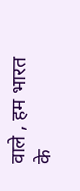वाले , हम भारत के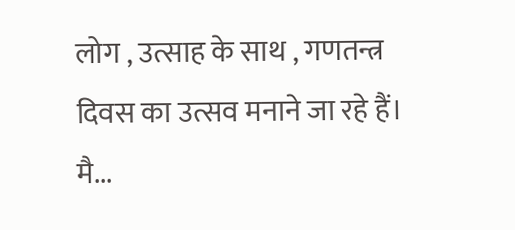लोग , उत्साह के साथ , गणतन्त्र दिवस का उत्सव मनाने जा रहे हैं। मै...